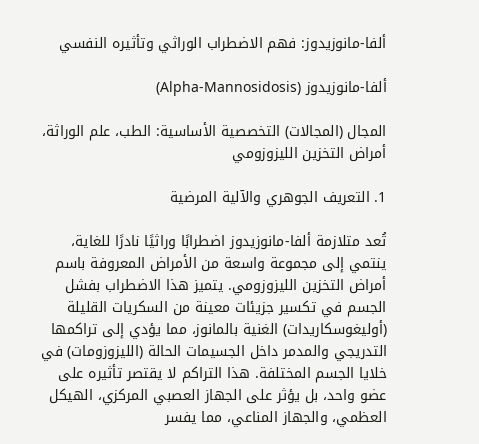ألفا-مانوزيدوز: فهم الاضطراب الوراثي وتأثيره النفسي

ألفا-مانوزيدوز (Alpha-Mannosidosis)

المجال (المجالات) التخصصية الأساسية: الطب، علم الوراثة، أمراض التخزين الليزوزومي

1. التعريف الجوهري والآلية المرضية

تُعد متلازمة ألفا-مانوزيدوز اضطرابًا وراثيًا نادرًا للغاية، ينتمي إلى مجموعة واسعة من الأمراض المعروفة باسم أمراض التخزين الليزوزومي. يتميز هذا الاضطراب بفشل الجسم في تكسير جزيئات معينة من السكريات القليلة (أوليغوسكاريدات) الغنية بالمانوز، مما يؤدي إلى تراكمها التدريجي والمدمر داخل الجسيمات الحالة (الليزوزومات) في خلايا الجسم المختلفة. هذا التراكم لا يقتصر تأثيره على عضو واحد، بل يؤثر على الجهاز العصبي المركزي، الهيكل العظمي، والجهاز المناعي، مما يفسر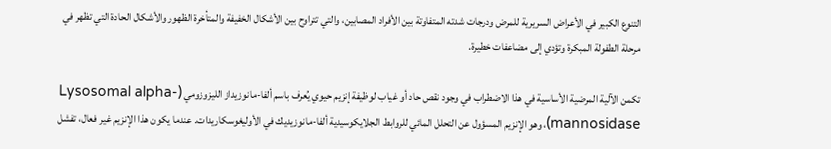التنوع الكبير في الأعراض السريرية للمرض ودرجات شدته المتفاوتة بين الأفراد المصابين، والتي تتراوح بين الأشكال الخفيفة والمتأخرة الظهور والأشكال الحادة التي تظهر في مرحلة الطفولة المبكرة وتؤدي إلى مضاعفات خطيرة.

تكمن الآلية المرضية الأساسية في هذا الاضطراب في وجود نقص حاد أو غياب لوظيفة إنزيم حيوي يُعرف باسم ألفا-مانوزيداز الليزوزومي (Lysosomal alpha-mannosidase)، وهو الإنزيم المسؤول عن التحلل المائي للروابط الجلايكوسيدية ألفا-مانوزيديك في الأوليغوسكاريدات. عندما يكون هذا الإنزيم غير فعال، تفشل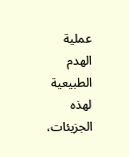عملية الهدم الطبيعية لهذه الجزيئات،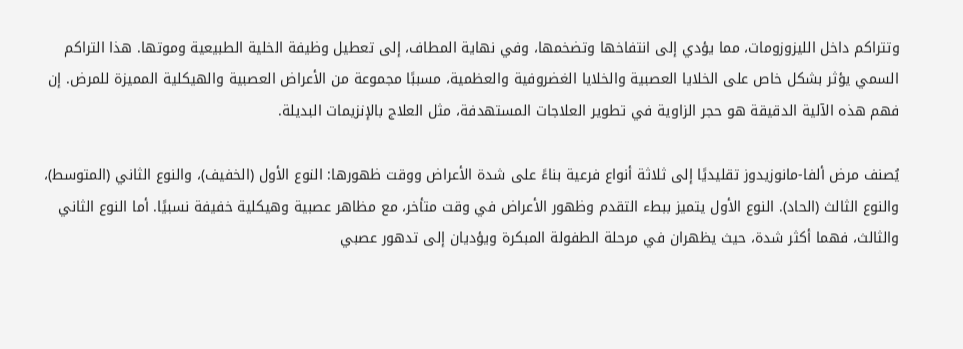وتتراكم داخل الليزوزومات، مما يؤدي إلى انتفاخها وتضخمها، وفي نهاية المطاف، إلى تعطيل وظيفة الخلية الطبيعية وموتها. هذا التراكم السمي يؤثر بشكل خاص على الخلايا العصبية والخلايا الغضروفية والعظمية، مسببًا مجموعة من الأعراض العصبية والهيكلية المميزة للمرض. إن فهم هذه الآلية الدقيقة هو حجر الزاوية في تطوير العلاجات المستهدفة، مثل العلاج بالإنزيمات البديلة.

يُصنف مرض ألفا-مانوزيدوز تقليديًا إلى ثلاثة أنواع فرعية بناءً على شدة الأعراض ووقت ظهورها: النوع الأول (الخفيف)، والنوع الثاني (المتوسط)، والنوع الثالث (الحاد). النوع الأول يتميز ببطء التقدم وظهور الأعراض في وقت متأخر، مع مظاهر عصبية وهيكلية خفيفة نسبيًا. أما النوع الثاني والثالث، فهما أكثر شدة، حيث يظهران في مرحلة الطفولة المبكرة ويؤديان إلى تدهور عصبي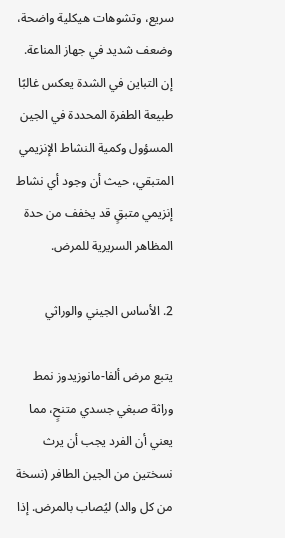سريع، وتشوهات هيكلية واضحة، وضعف شديد في جهاز المناعة. إن التباين في الشدة يعكس غالبًا طبيعة الطفرة المحددة في الجين المسؤول وكمية النشاط الإنزيمي المتبقي، حيث أن وجود أي نشاط إنزيمي متبقٍ قد يخفف من حدة المظاهر السريرية للمرض.

2. الأساس الجيني والوراثي

يتبع مرض ألفا-مانوزيدوز نمط وراثة صبغي جسدي متنحٍ، مما يعني أن الفرد يجب أن يرث نسختين من الجين الطافر (نسخة من كل والد) ليُصاب بالمرض. إذا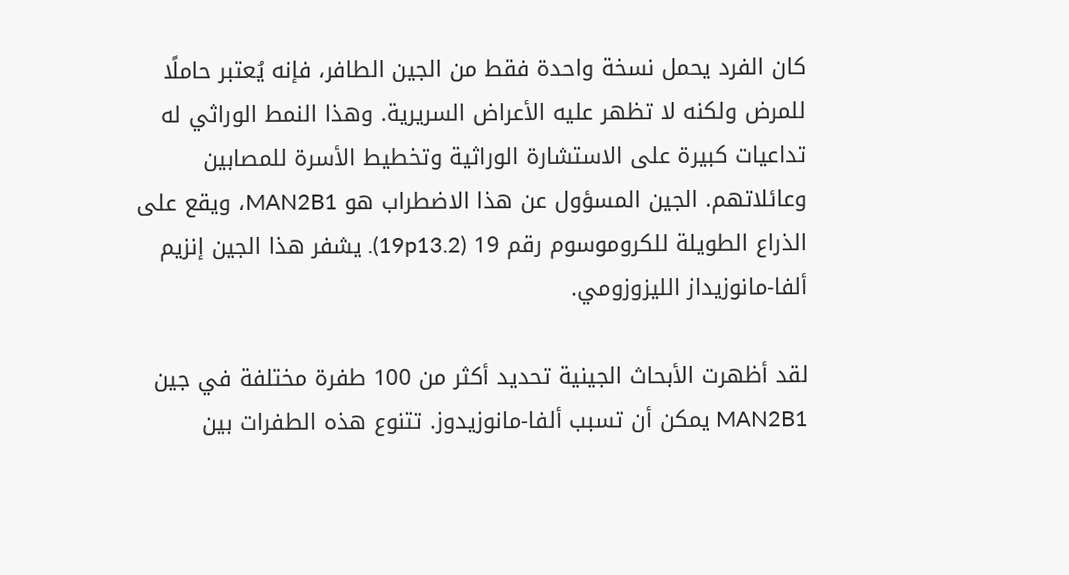كان الفرد يحمل نسخة واحدة فقط من الجين الطافر، فإنه يُعتبر حاملًا للمرض ولكنه لا تظهر عليه الأعراض السريرية. وهذا النمط الوراثي له تداعيات كبيرة على الاستشارة الوراثية وتخطيط الأسرة للمصابين وعائلاتهم. الجين المسؤول عن هذا الاضطراب هو MAN2B1، ويقع على الذراع الطويلة للكروموسوم رقم 19 (19p13.2). يشفر هذا الجين إنزيم ألفا-مانوزيداز الليزوزومي.

لقد أظهرت الأبحاث الجينية تحديد أكثر من 100 طفرة مختلفة في جين MAN2B1 يمكن أن تسبب ألفا-مانوزيدوز. تتنوع هذه الطفرات بين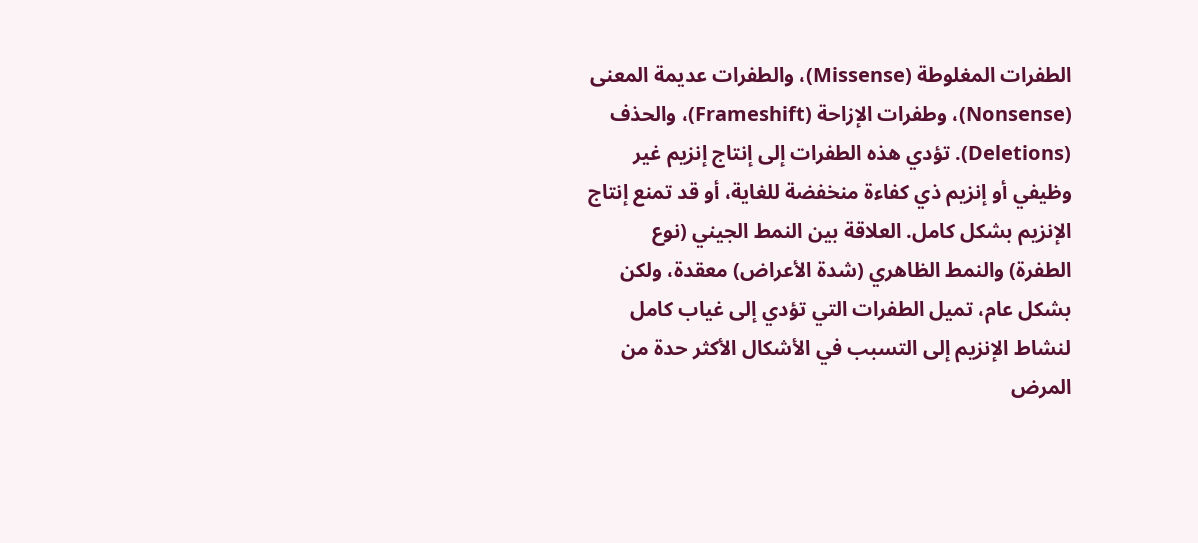الطفرات المغلوطة (Missense)، والطفرات عديمة المعنى (Nonsense)، وطفرات الإزاحة (Frameshift)، والحذف (Deletions). تؤدي هذه الطفرات إلى إنتاج إنزيم غير وظيفي أو إنزيم ذي كفاءة منخفضة للغاية، أو قد تمنع إنتاج الإنزيم بشكل كامل. العلاقة بين النمط الجيني (نوع الطفرة) والنمط الظاهري (شدة الأعراض) معقدة، ولكن بشكل عام، تميل الطفرات التي تؤدي إلى غياب كامل لنشاط الإنزيم إلى التسبب في الأشكال الأكثر حدة من المرض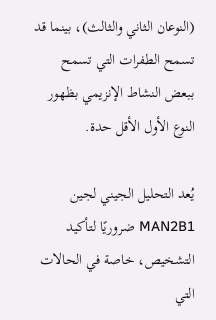(النوعان الثاني والثالث)، بينما قد تسمح الطفرات التي تسمح ببعض النشاط الإنزيمي بظهور النوع الأول الأقل حدة.

يُعد التحليل الجيني لجين MAN2B1 ضروريًا لتأكيد التشخيص، خاصة في الحالات التي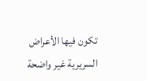تكون فيها الأعراض السريرية غير واضحة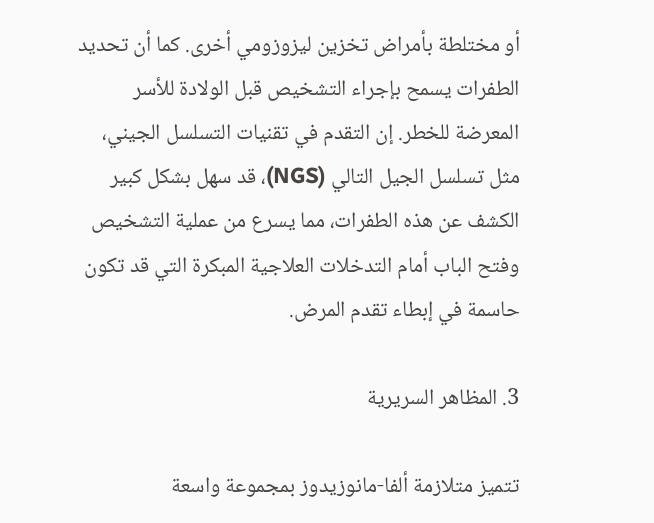أو مختلطة بأمراض تخزين ليزوزومي أخرى. كما أن تحديد الطفرات يسمح بإجراء التشخيص قبل الولادة للأسر المعرضة للخطر. إن التقدم في تقنيات التسلسل الجيني، مثل تسلسل الجيل التالي (NGS)، قد سهل بشكل كبير الكشف عن هذه الطفرات، مما يسرع من عملية التشخيص وفتح الباب أمام التدخلات العلاجية المبكرة التي قد تكون حاسمة في إبطاء تقدم المرض.

3. المظاهر السريرية

تتميز متلازمة ألفا-مانوزيدوز بمجموعة واسعة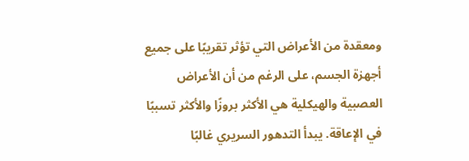ومعقدة من الأعراض التي تؤثر تقريبًا على جميع أجهزة الجسم، على الرغم من أن الأعراض العصبية والهيكلية هي الأكثر بروزًا والأكثر تسببًا في الإعاقة. يبدأ التدهور السريري غالبًا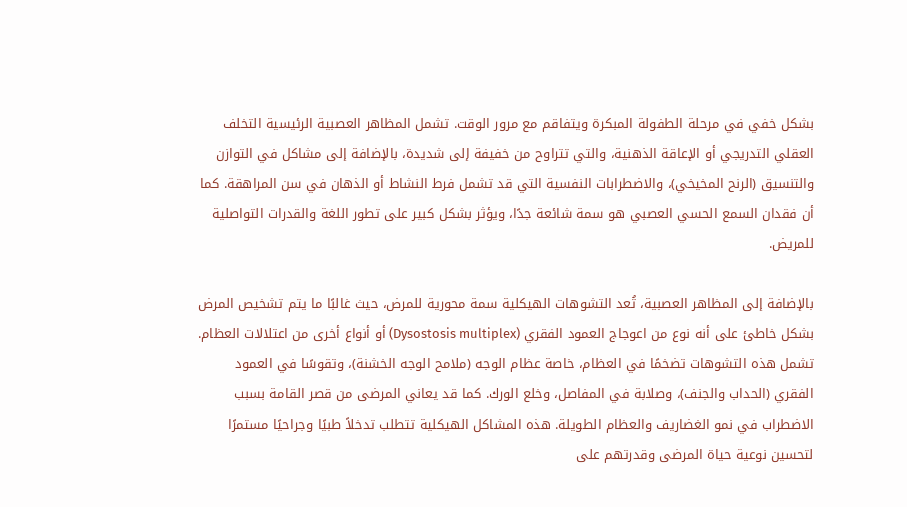بشكل خفي في مرحلة الطفولة المبكرة ويتفاقم مع مرور الوقت. تشمل المظاهر العصبية الرئيسية التخلف العقلي التدريجي أو الإعاقة الذهنية، والتي تتراوح من خفيفة إلى شديدة، بالإضافة إلى مشاكل في التوازن والتنسيق (الرنح المخيخي)، والاضطرابات النفسية التي قد تشمل فرط النشاط أو الذهان في سن المراهقة. كما أن فقدان السمع الحسي العصبي هو سمة شائعة جدًا، ويؤثر بشكل كبير على تطور اللغة والقدرات التواصلية للمريض.

بالإضافة إلى المظاهر العصبية، تُعد التشوهات الهيكلية سمة محورية للمرض، حيث غالبًا ما يتم تشخيص المرض بشكل خاطئ على أنه نوع من اعوجاج العمود الفقري (Dysostosis multiplex) أو أنواع أخرى من اعتلالات العظام. تشمل هذه التشوهات تضخمًا في العظام، خاصة عظام الوجه (ملامح الوجه الخشنة)، وتقوسًا في العمود الفقري (الحداب والجنف)، وصلابة في المفاصل، وخلع الورك. كما قد يعاني المرضى من قصر القامة بسبب الاضطراب في نمو الغضاريف والعظام الطويلة. هذه المشاكل الهيكلية تتطلب تدخلاً طبيًا وجراحيًا مستمرًا لتحسين نوعية حياة المرضى وقدرتهم على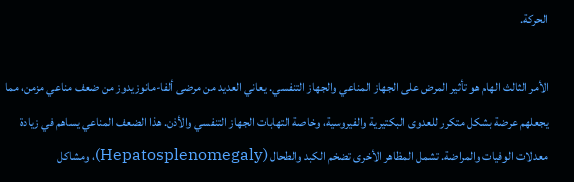الحركة.

الأمر الثالث الهام هو تأثير المرض على الجهاز المناعي والجهاز التنفسي. يعاني العديد من مرضى ألفا-مانوزيدوز من ضعف مناعي مزمن، مما يجعلهم عرضة بشكل متكرر للعدوى البكتيرية والفيروسية، وخاصة التهابات الجهاز التنفسي والأذن. هذا الضعف المناعي يساهم في زيادة معدلات الوفيات والمراضة. تشمل المظاهر الأخرى تضخم الكبد والطحال (Hepatosplenomegaly)، ومشاكل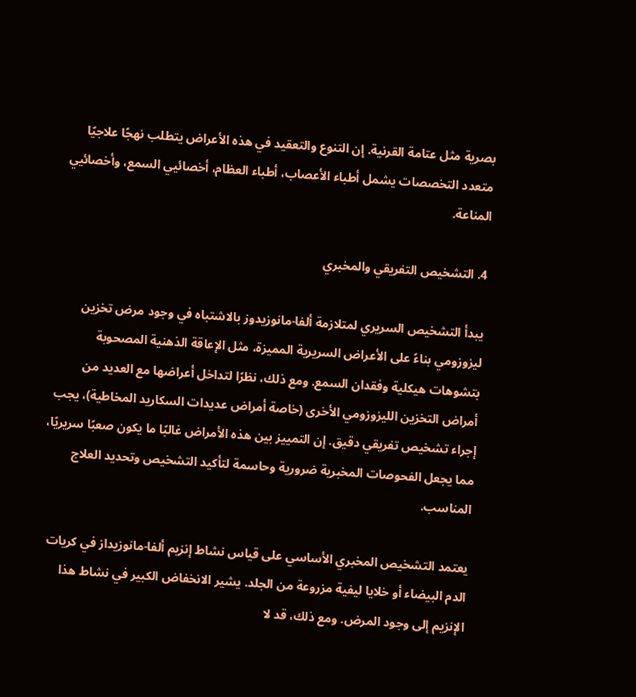بصرية مثل عتامة القرنية. إن التنوع والتعقيد في هذه الأعراض يتطلب نهجًا علاجيًا متعدد التخصصات يشمل أطباء الأعصاب، أطباء العظام، أخصائيي السمع، وأخصائيي المناعة.

4. التشخيص التفريقي والمخبري

يبدأ التشخيص السريري لمتلازمة ألفا-مانوزيدوز بالاشتباه في وجود مرض تخزين ليزوزومي بناءً على الأعراض السريرية المميزة، مثل الإعاقة الذهنية المصحوبة بتشوهات هيكلية وفقدان السمع. ومع ذلك، نظرًا لتداخل أعراضها مع العديد من أمراض التخزين الليزوزومي الأخرى (خاصة أمراض عديدات السكاريد المخاطية)، يجب إجراء تشخيص تفريقي دقيق. إن التمييز بين هذه الأمراض غالبًا ما يكون صعبًا سريريًا، مما يجعل الفحوصات المخبرية ضرورية وحاسمة لتأكيد التشخيص وتحديد العلاج المناسب.

يعتمد التشخيص المخبري الأساسي على قياس نشاط إنزيم ألفا-مانوزيداز في كريات الدم البيضاء أو خلايا ليفية مزروعة من الجلد. يشير الانخفاض الكبير في نشاط هذا الإنزيم إلى وجود المرض. ومع ذلك، قد لا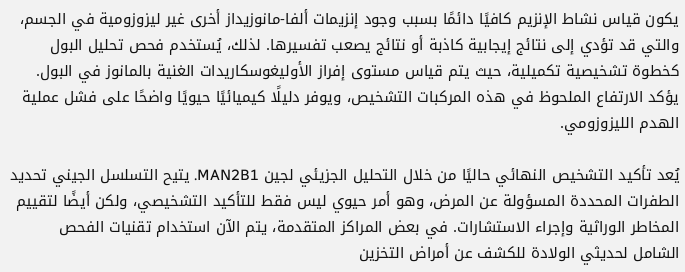يكون قياس نشاط الإنزيم كافيًا دائمًا بسبب وجود إنزيمات ألفا-مانوزيداز أخرى غير ليزوزومية في الجسم، والتي قد تؤدي إلى نتائج إيجابية كاذبة أو نتائج يصعب تفسيرها. لذلك، يُستخدم فحص تحليل البول كخطوة تشخيصية تكميلية، حيث يتم قياس مستوى إفراز الأوليغوسكاريدات الغنية بالمانوز في البول. يؤكد الارتفاع الملحوظ في هذه المركبات التشخيص، ويوفر دليلًا كيميائيًا حيويًا واضحًا على فشل عملية الهدم الليزوزومي.

يُعد تأكيد التشخيص النهائي حاليًا من خلال التحليل الجزيئي لجين MAN2B1. يتيح التسلسل الجيني تحديد الطفرات المحددة المسؤولة عن المرض، وهو أمر حيوي ليس فقط للتأكيد التشخيصي، ولكن أيضًا لتقييم المخاطر الوراثية وإجراء الاستشارات. في بعض المراكز المتقدمة، يتم الآن استخدام تقنيات الفحص الشامل لحديثي الولادة للكشف عن أمراض التخزين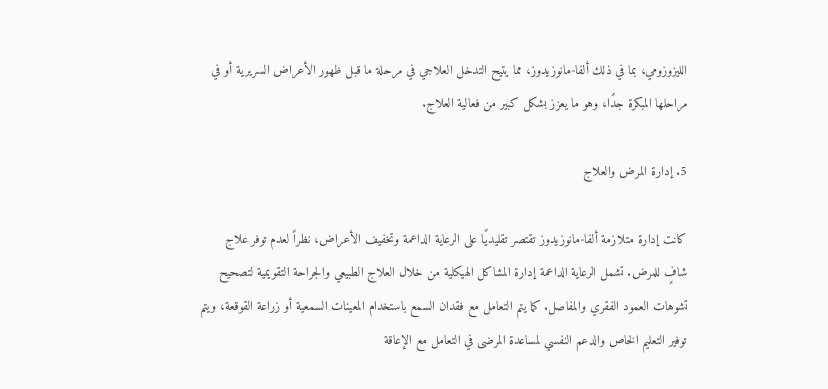الليزوزومي، بما في ذلك ألفا-مانوزيدوز، مما يتيح التدخل العلاجي في مرحلة ما قبل ظهور الأعراض السريرية أو في مراحلها المبكرة جدًا، وهو ما يعزز بشكل كبير من فعالية العلاج.

5. إدارة المرض والعلاج

كانت إدارة متلازمة ألفا-مانوزيدوز تقتصر تقليديًا على الرعاية الداعمة وتخفيف الأعراض، نظراً لعدم توفر علاج شافٍ للمرض. تشمل الرعاية الداعمة إدارة المشاكل الهيكلية من خلال العلاج الطبيعي والجراحة التقويمية لتصحيح تشوهات العمود الفقري والمفاصل. كما يتم التعامل مع فقدان السمع باستخدام المعينات السمعية أو زراعة القوقعة، ويتم توفير التعليم الخاص والدعم النفسي لمساعدة المرضى في التعامل مع الإعاقة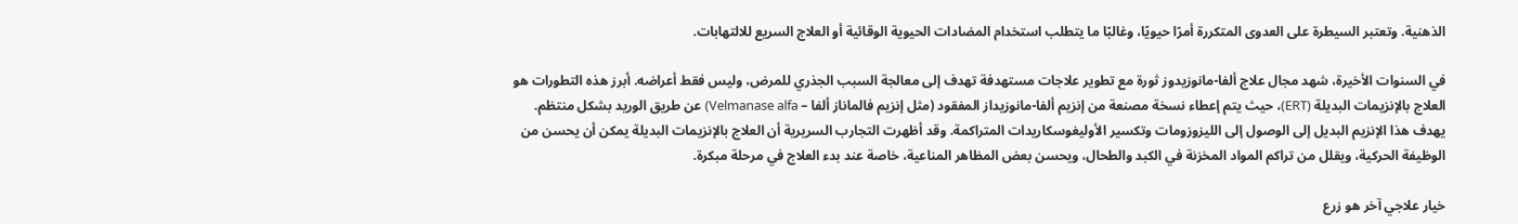الذهنية. وتعتبر السيطرة على العدوى المتكررة أمرًا حيويًا، وغالبًا ما يتطلب استخدام المضادات الحيوية الوقائية أو العلاج السريع للالتهابات.

في السنوات الأخيرة، شهد مجال علاج ألفا-مانوزيدوز ثورة مع تطوير علاجات مستهدفة تهدف إلى معالجة السبب الجذري للمرض، وليس فقط أعراضه. أبرز هذه التطورات هو العلاج بالإنزيمات البديلة (ERT)، حيث يتم إعطاء نسخة مصنعة من إنزيم ألفا-مانوزيداز المفقود (مثل إنزيم فالماناز ألفا – Velmanase alfa) عن طريق الوريد بشكل منتظم. يهدف هذا الإنزيم البديل إلى الوصول إلى الليزوزومات وتكسير الأوليغوسكاريدات المتراكمة. وقد أظهرت التجارب السريرية أن العلاج بالإنزيمات البديلة يمكن أن يحسن من الوظيفة الحركية، ويقلل من تراكم المواد المخزنة في الكبد والطحال، ويحسن بعض المظاهر المناعية، خاصة عند بدء العلاج في مرحلة مبكرة.

خيار علاجي آخر هو زرع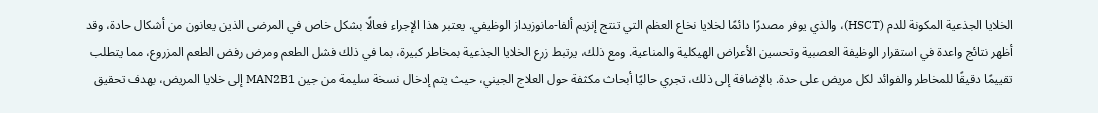الخلايا الجذعية المكونة للدم (HSCT)، والذي يوفر مصدرًا دائمًا لخلايا نخاع العظم التي تنتج إنزيم ألفا-مانوزيداز الوظيفي. يعتبر هذا الإجراء فعالًا بشكل خاص في المرضى الذين يعانون من أشكال حادة، وقد أظهر نتائج واعدة في استقرار الوظيفة العصبية وتحسين الأعراض الهيكلية والمناعية. ومع ذلك، يرتبط زرع الخلايا الجذعية بمخاطر كبيرة، بما في ذلك فشل الطعم ومرض رفض الطعم المزروع، مما يتطلب تقييمًا دقيقًا للمخاطر والفوائد لكل مريض على حدة. بالإضافة إلى ذلك، تجري حاليًا أبحاث مكثفة حول العلاج الجيني، حيث يتم إدخال نسخة سليمة من جين MAN2B1 إلى خلايا المريض، بهدف تحقيق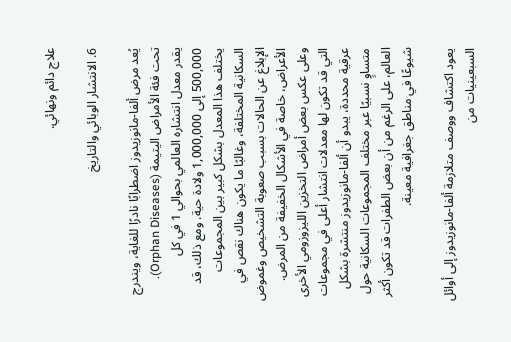علاج دائم ونهائي.

6. الانتشار الوبائي والتاريخ

يُعد مرض ألفا-مانوزيدوز اضطرابًا نادرًا للغاية، ويندرج تحت فئة الأمراض اليتيمة (Orphan Diseases). يقدر معدل انتشاره العالمي بحوالي 1 في كل 500,000 إلى 1,000,000 ولادة حية. ومع ذلك، قد يختلف هذا المعدل بشكل كبير بين المجموعات السكانية المختلفة، وغالبًا ما يكون هناك نقص في الإبلاغ عن الحالات بسبب صعوبة التشخيص وغموض الأعراض، خاصة في الأشكال الخفيفة من المرض. وعلى عكس بعض أمراض التخزين الليزوزومي الأخرى التي قد تكون لها معدلات انتشار أعلى في مجموعات عرقية محددة، يبدو أن ألفا-مانوزيدوز منتشرة بشكل متساوٍ نسبيًا عبر مختلف المجموعات السكانية حول العالم، على الرغم من أن بعض الطفرات قد تكون أكثر شيوعًا في مناطق جغرافية معينة.

يعود اكتشاف ووصف متلازمة ألفا-مانوزيدوز إلى أوائل السبعينيات من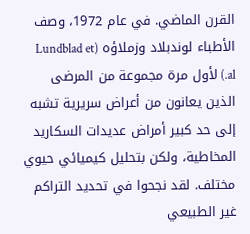القرن الماضي. في عام 1972، وصف الأطباء لوندبلاد وزملاؤه (Lundblad et al.) لأول مرة مجموعة من المرضى الذين يعانون من أعراض سريرية تشبه إلى حد كبير أمراض عديدات السكاريد المخاطية، ولكن بتحليل كيميائي حيوي مختلف. لقد نجحوا في تحديد التراكم غير الطبيعي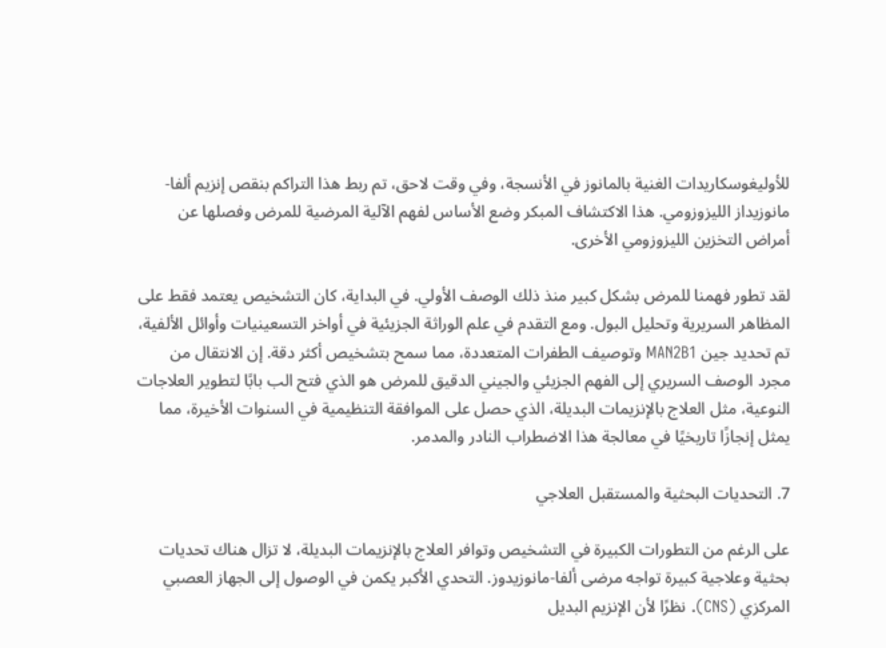للأوليغوسكاريدات الغنية بالمانوز في الأنسجة، وفي وقت لاحق، تم ربط هذا التراكم بنقص إنزيم ألفا-مانوزيداز الليزوزومي. هذا الاكتشاف المبكر وضع الأساس لفهم الآلية المرضية للمرض وفصلها عن أمراض التخزين الليزوزومي الأخرى.

لقد تطور فهمنا للمرض بشكل كبير منذ ذلك الوصف الأولي. في البداية، كان التشخيص يعتمد فقط على المظاهر السريرية وتحليل البول. ومع التقدم في علم الوراثة الجزيئية في أواخر التسعينيات وأوائل الألفية، تم تحديد جين MAN2B1 وتوصيف الطفرات المتعددة، مما سمح بتشخيص أكثر دقة. إن الانتقال من مجرد الوصف السريري إلى الفهم الجزيئي والجيني الدقيق للمرض هو الذي فتح الب بابًا لتطوير العلاجات النوعية، مثل العلاج بالإنزيمات البديلة، الذي حصل على الموافقة التنظيمية في السنوات الأخيرة، مما يمثل إنجازًا تاريخيًا في معالجة هذا الاضطراب النادر والمدمر.

7. التحديات البحثية والمستقبل العلاجي

على الرغم من التطورات الكبيرة في التشخيص وتوافر العلاج بالإنزيمات البديلة، لا تزال هناك تحديات بحثية وعلاجية كبيرة تواجه مرضى ألفا-مانوزيدوز. التحدي الأكبر يكمن في الوصول إلى الجهاز العصبي المركزي (CNS). نظرًا لأن الإنزيم البديل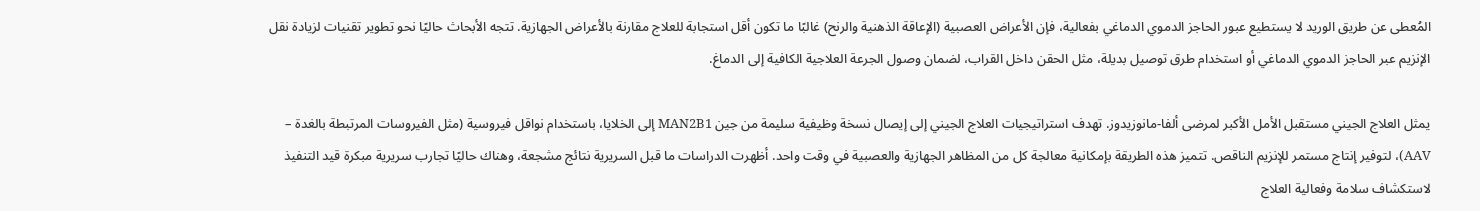المُعطى عن طريق الوريد لا يستطيع عبور الحاجز الدموي الدماغي بفعالية، فإن الأعراض العصبية (الإعاقة الذهنية والرنح) غالبًا ما تكون أقل استجابة للعلاج مقارنة بالأعراض الجهازية. تتجه الأبحاث حاليًا نحو تطوير تقنيات لزيادة نقل الإنزيم عبر الحاجز الدموي الدماغي أو استخدام طرق توصيل بديلة، مثل الحقن داخل القراب، لضمان وصول الجرعة العلاجية الكافية إلى الدماغ.

يمثل العلاج الجيني مستقبل الأمل الأكبر لمرضى ألفا-مانوزيدوز. تهدف استراتيجيات العلاج الجيني إلى إيصال نسخة وظيفية سليمة من جين MAN2B1 إلى الخلايا، باستخدام نواقل فيروسية (مثل الفيروسات المرتبطة بالغدة – AAV)، لتوفير إنتاج مستمر للإنزيم الناقص. تتميز هذه الطريقة بإمكانية معالجة كل من المظاهر الجهازية والعصبية في وقت واحد. أظهرت الدراسات ما قبل السريرية نتائج مشجعة، وهناك حاليًا تجارب سريرية مبكرة قيد التنفيذ لاستكشاف سلامة وفعالية العلاج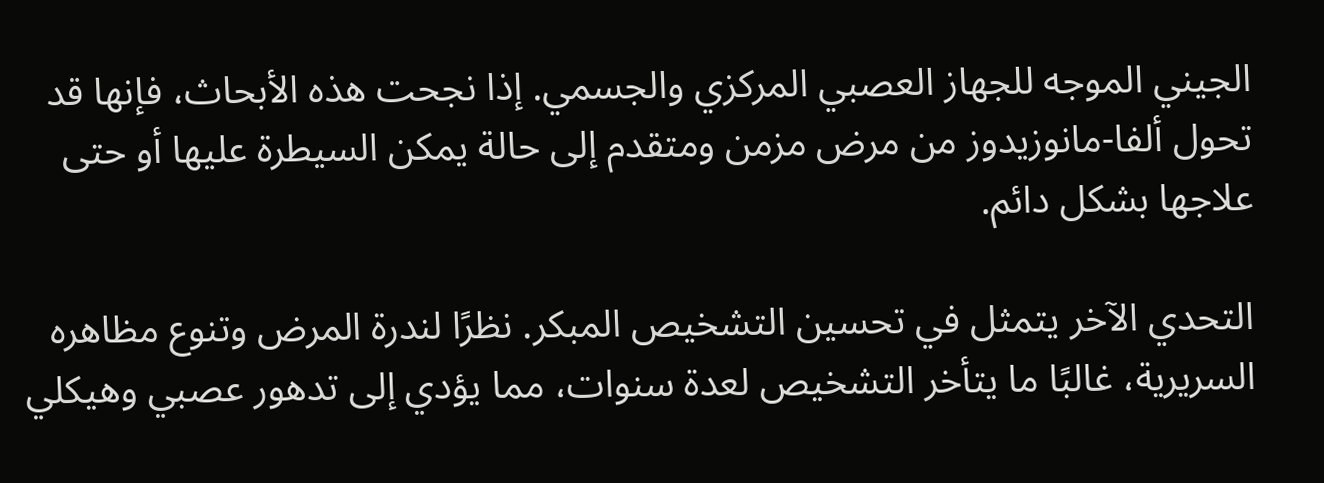الجيني الموجه للجهاز العصبي المركزي والجسمي. إذا نجحت هذه الأبحاث، فإنها قد تحول ألفا-مانوزيدوز من مرض مزمن ومتقدم إلى حالة يمكن السيطرة عليها أو حتى علاجها بشكل دائم.

التحدي الآخر يتمثل في تحسين التشخيص المبكر. نظرًا لندرة المرض وتنوع مظاهره السريرية، غالبًا ما يتأخر التشخيص لعدة سنوات، مما يؤدي إلى تدهور عصبي وهيكلي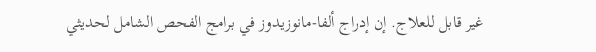غير قابل للعلاج. إن إدراج ألفا-مانوزيدوز في برامج الفحص الشامل لحديثي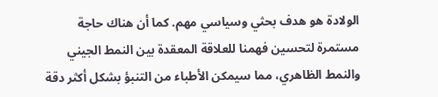الولادة هو هدف بحثي وسياسي مهم. كما أن هناك حاجة مستمرة لتحسين فهمنا للعلاقة المعقدة بين النمط الجيني والنمط الظاهري، مما سيمكن الأطباء من التنبؤ بشكل أكثر دقة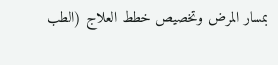بمسار المرض وتخصيص خطط العلاج (الطب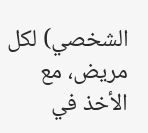الشخصي) لكل مريض، مع الأخذ في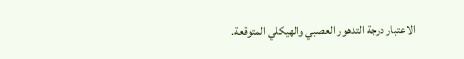الاعتبار درجة التدهور العصبي والهيكلي المتوقعة.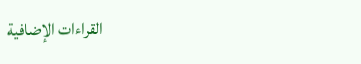القراءات الإضافية